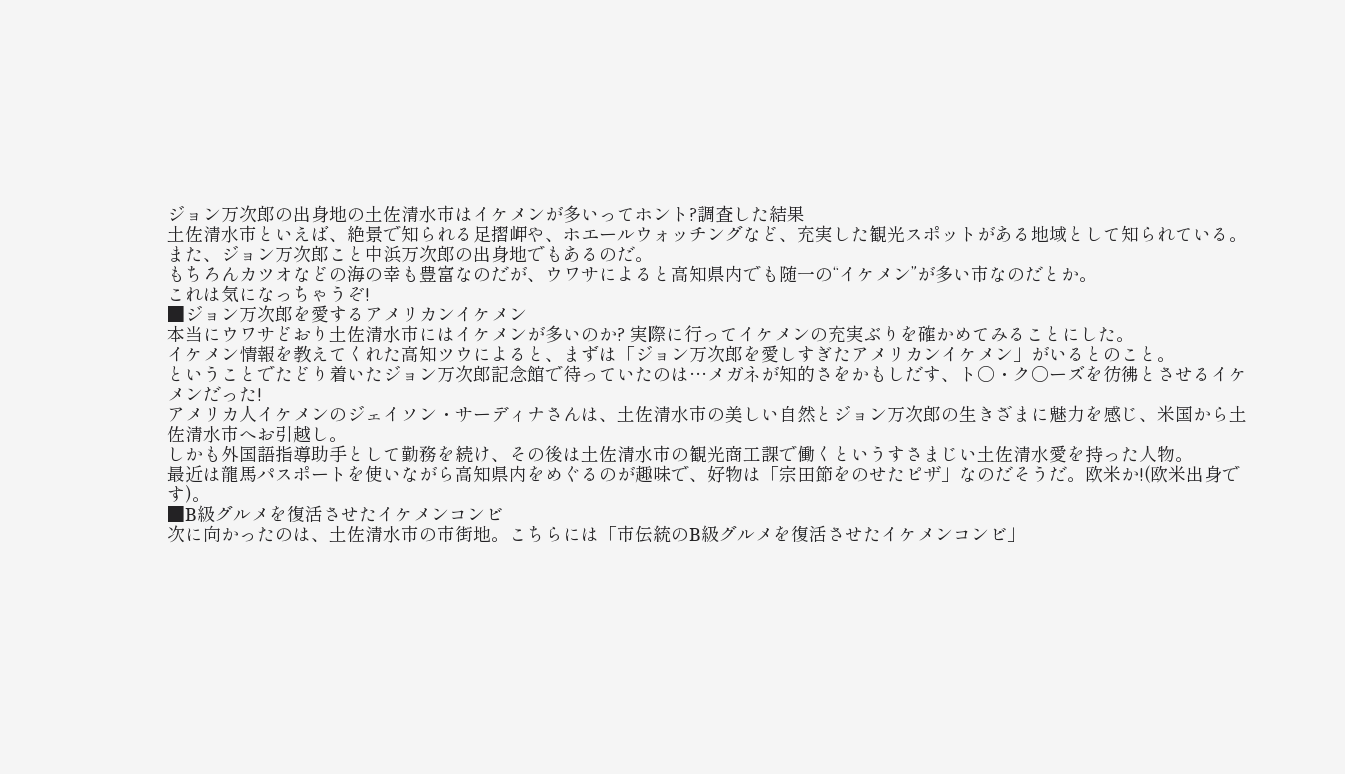ジョン万次郎の出身地の土佐清水市はイケメンが多いってホント?調査した結果
土佐清水市といえば、絶景で知られる足摺岬や、ホエールウォッチングなど、充実した観光スポットがある地域として知られている。
また、ジョン万次郎こと中浜万次郎の出身地でもあるのだ。
もちろんカツオなどの海の幸も豊富なのだが、ウワサによると高知県内でも随一の“イケメン”が多い市なのだとか。
これは気になっちゃうぞ!
■ジョン万次郎を愛するアメリカンイケメン
本当にウワサどおり土佐清水市にはイケメンが多いのか? 実際に行ってイケメンの充実ぶりを確かめてみることにした。
イケメン情報を教えてくれた高知ツウによると、まずは「ジョン万次郎を愛しすぎたアメリカンイケメン」がいるとのこと。
ということでたどり着いたジョン万次郎記念館で待っていたのは…メガネが知的さをかもしだす、ト○・ク○ーズを彷彿とさせるイケメンだった!
アメリカ人イケメンのジェイソン・サーディナさんは、土佐清水市の美しい自然とジョン万次郎の生きざまに魅力を感じ、米国から土佐清水市へお引越し。
しかも外国語指導助手として勤務を続け、その後は土佐清水市の観光商工課で働くというすさまじい土佐清水愛を持った人物。
最近は龍馬パスポートを使いながら高知県内をめぐるのが趣味で、好物は「宗田節をのせたピザ」なのだそうだ。欧米か!(欧米出身です)。
■B級グルメを復活させたイケメンコンビ
次に向かったのは、土佐清水市の市街地。こちらには「市伝統のB級グルメを復活させたイケメンコンビ」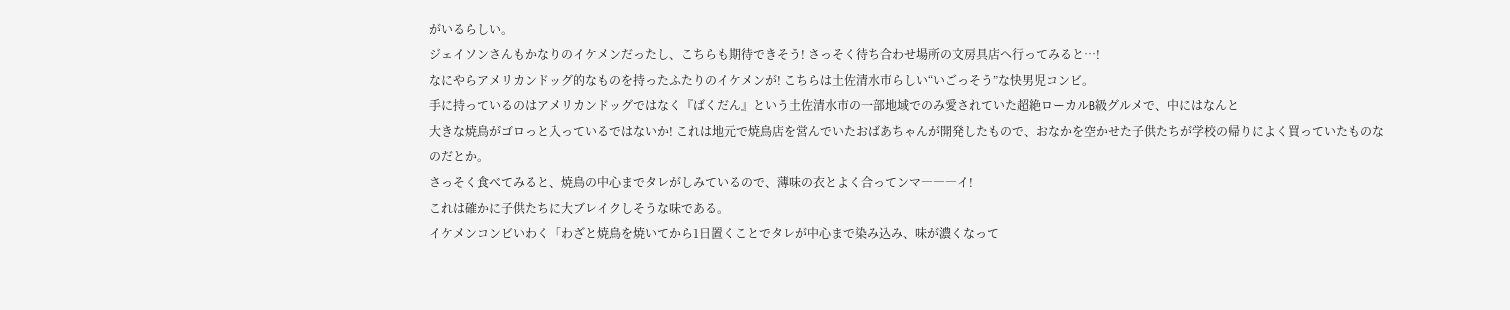がいるらしい。
ジェイソンさんもかなりのイケメンだったし、こちらも期待できそう! さっそく待ち合わせ場所の文房具店へ行ってみると…!
なにやらアメリカンドッグ的なものを持ったふたりのイケメンが! こちらは土佐清水市らしい“いごっそう”な快男児コンビ。
手に持っているのはアメリカンドッグではなく『ばくだん』という土佐清水市の一部地域でのみ愛されていた超絶ローカルB級グルメで、中にはなんと
大きな焼鳥がゴロっと入っているではないか! これは地元で焼鳥店を営んでいたおばあちゃんが開発したもので、おなかを空かせた子供たちが学校の帰りによく買っていたものなのだとか。
さっそく食べてみると、焼鳥の中心までタレがしみているので、薄味の衣とよく合ってンマ―――イ!
これは確かに子供たちに大ブレイクしそうな味である。
イケメンコンビいわく「わざと焼鳥を焼いてから1日置くことでタレが中心まで染み込み、味が濃くなって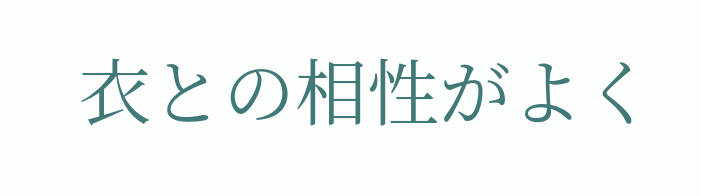衣との相性がよく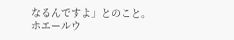なるんですよ」とのこと。
ホエールウ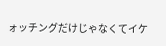ォッチングだけじゃなくてイケ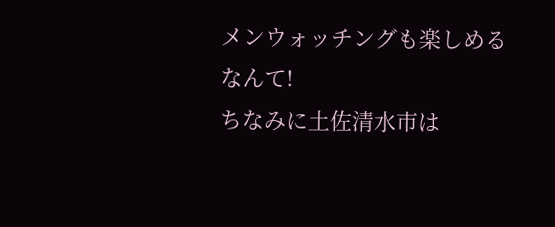メンウォッチングも楽しめるなんて!
ちなみに土佐清水市は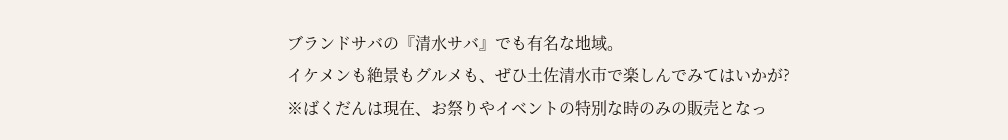ブランドサバの『清水サバ』でも有名な地域。
イケメンも絶景もグルメも、ぜひ土佐清水市で楽しんでみてはいかが?
※ばくだんは現在、お祭りやイベントの特別な時のみの販売となっ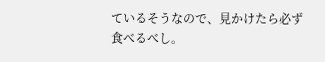ているそうなので、見かけたら必ず食べるべし。